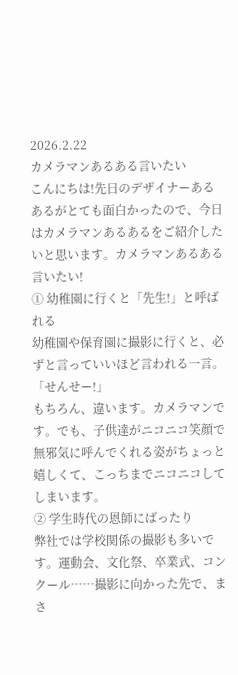2026.2.22
カメラマンあるある言いたい
こんにちは!先日のデザイナーあるあるがとても面白かったので、今日はカメラマンあるあるをご紹介したいと思います。カメラマンあるある言いたい!
① 幼稚園に行くと「先生!」と呼ばれる
幼稚園や保育園に撮影に行くと、必ずと言っていいほど言われる一言。
「せんせー!」
もちろん、違います。カメラマンです。でも、子供達がニコニコ笑顔で無邪気に呼んでくれる姿がちょっと嬉しくて、こっちまでニコニコしてしまいます。
② 学生時代の恩師にばったり
弊社では学校関係の撮影も多いです。運動会、文化祭、卒業式、コンクール……撮影に向かった先で、まさ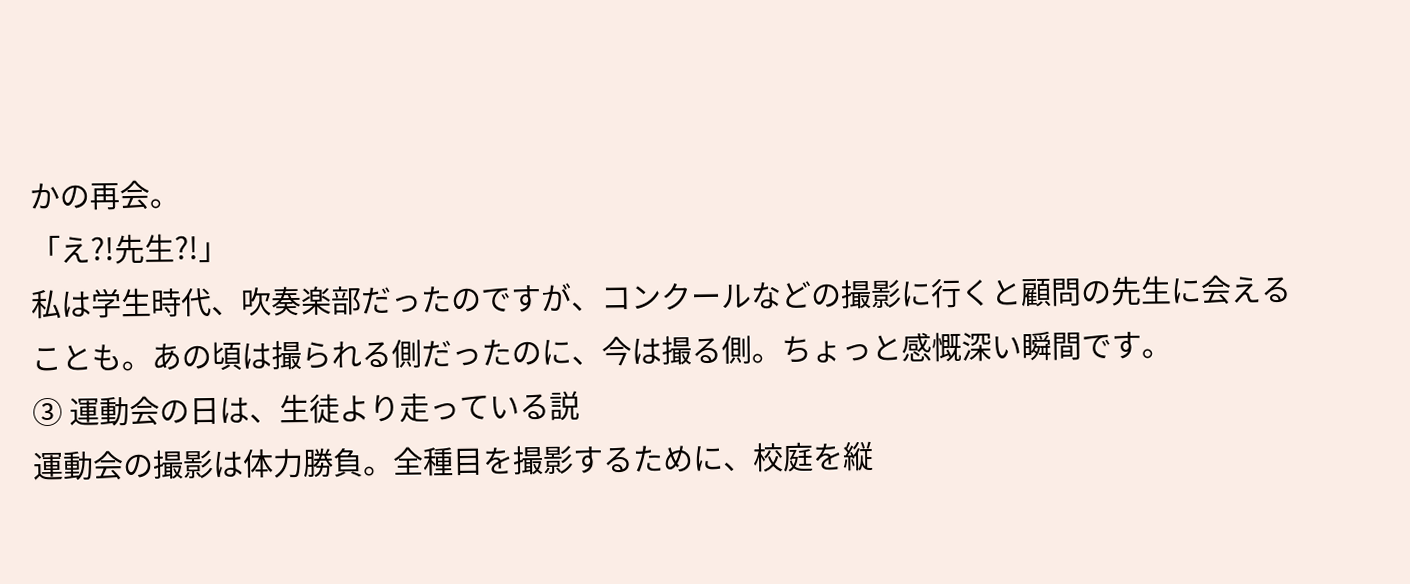かの再会。
「え?!先生?!」
私は学生時代、吹奏楽部だったのですが、コンクールなどの撮影に行くと顧問の先生に会えることも。あの頃は撮られる側だったのに、今は撮る側。ちょっと感慨深い瞬間です。
③ 運動会の日は、生徒より走っている説
運動会の撮影は体力勝負。全種目を撮影するために、校庭を縦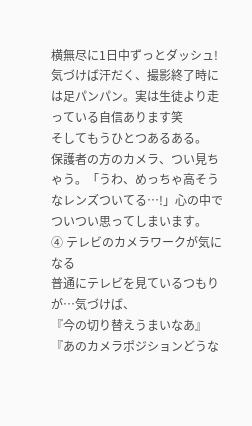横無尽に1日中ずっとダッシュ!
気づけば汗だく、撮影終了時には足パンパン。実は生徒より走っている自信あります笑
そしてもうひとつあるある。
保護者の方のカメラ、つい見ちゃう。「うわ、めっちゃ高そうなレンズついてる…!」心の中でついつい思ってしまいます。
④ テレビのカメラワークが気になる
普通にテレビを見ているつもりが…気づけば、
『今の切り替えうまいなあ』『あのカメラポジションどうな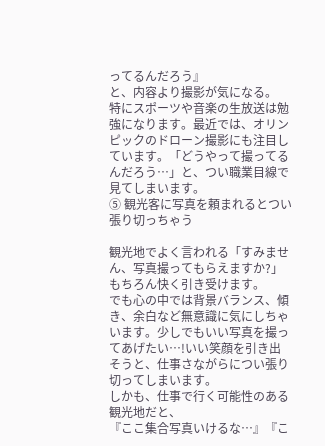ってるんだろう』
と、内容より撮影が気になる。
特にスポーツや音楽の生放送は勉強になります。最近では、オリンピックのドローン撮影にも注目しています。「どうやって撮ってるんだろう…」と、つい職業目線で見てしまいます。
⑤ 観光客に写真を頼まれるとつい張り切っちゃう

観光地でよく言われる「すみません、写真撮ってもらえますか?」もちろん快く引き受けます。
でも心の中では背景バランス、傾き、余白など無意識に気にしちゃいます。少しでもいい写真を撮ってあげたい…!いい笑顔を引き出そうと、仕事さながらについ張り切ってしまいます。
しかも、仕事で行く可能性のある観光地だと、
『ここ集合写真いけるな…』『こ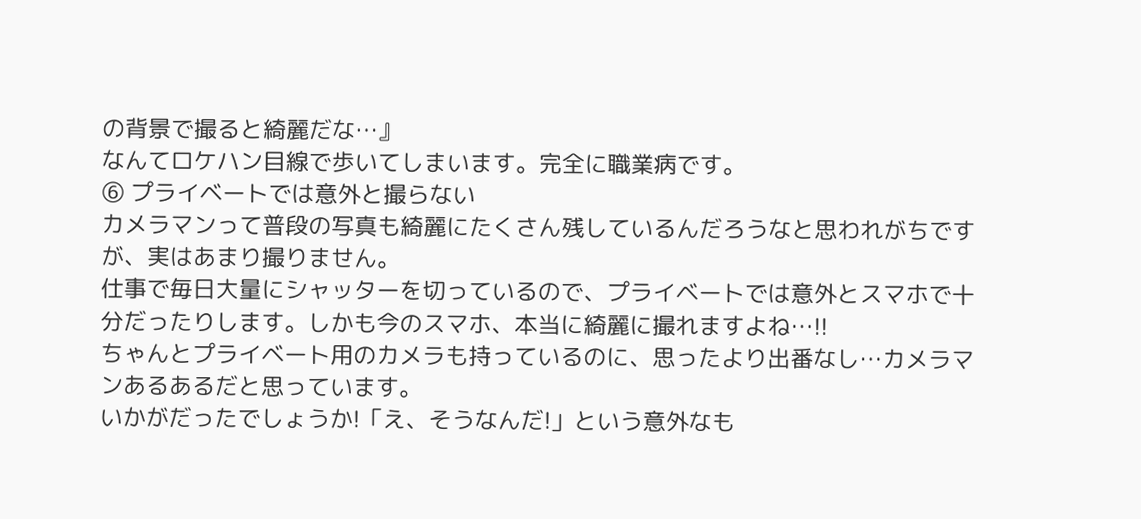の背景で撮ると綺麗だな…』
なんてロケハン目線で歩いてしまいます。完全に職業病です。
⑥ プライベートでは意外と撮らない
カメラマンって普段の写真も綺麗にたくさん残しているんだろうなと思われがちですが、実はあまり撮りません。
仕事で毎日大量にシャッターを切っているので、プライベートでは意外とスマホで十分だったりします。しかも今のスマホ、本当に綺麗に撮れますよね…!!
ちゃんとプライベート用のカメラも持っているのに、思ったより出番なし…カメラマンあるあるだと思っています。
いかがだったでしょうか!「え、そうなんだ!」という意外なも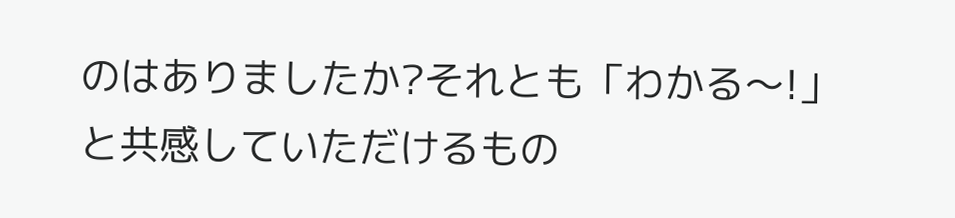のはありましたか?それとも「わかる〜!」と共感していただけるもの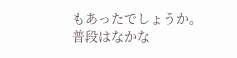もあったでしょうか。
普段はなかな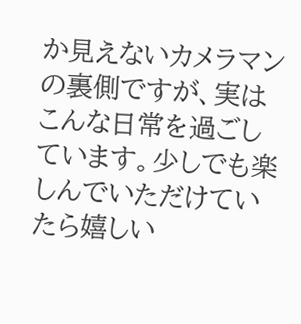か見えないカメラマンの裏側ですが、実はこんな日常を過ごしています。少しでも楽しんでいただけていたら嬉しい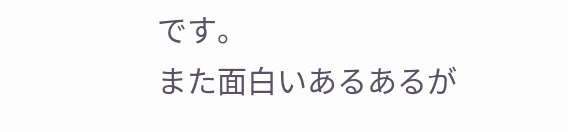です。
また面白いあるあるが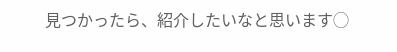見つかったら、紹介したいなと思います◯